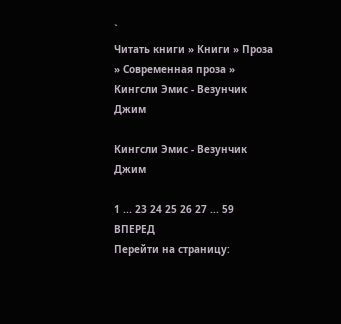`
Читать книги » Книги » Проза » Современная проза » Кингсли Эмис - Везунчик Джим

Кингсли Эмис - Везунчик Джим

1 ... 23 24 25 26 27 ... 59 ВПЕРЕД
Перейти на страницу: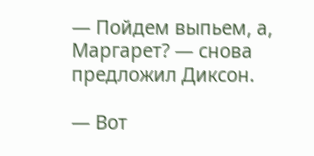— Пойдем выпьем, а, Маргарет? — снова предложил Диксон.

— Вот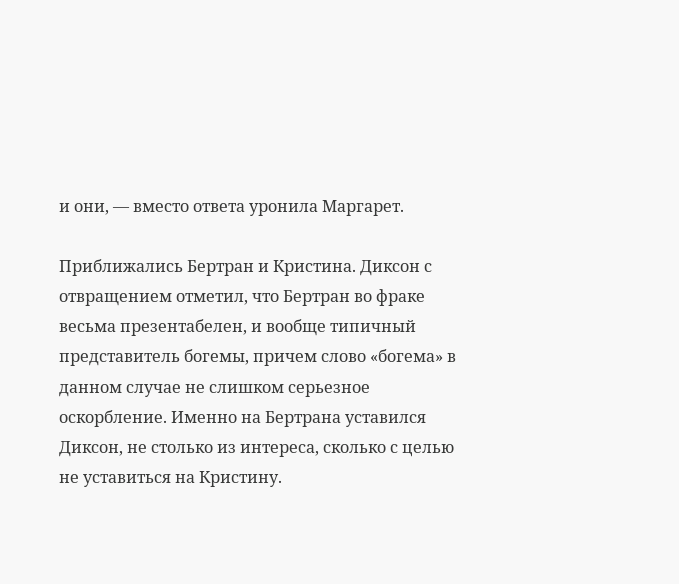и они, — вместо ответа уронила Маргарет.

Приближались Бертран и Кристина. Диксон с отвращением отметил, что Бертран во фраке весьма презентабелен, и вообще типичный представитель богемы, причем слово «богема» в данном случае не слишком серьезное оскорбление. Именно на Бертрана уставился Диксон, не столько из интереса, сколько с целью не уставиться на Кристину.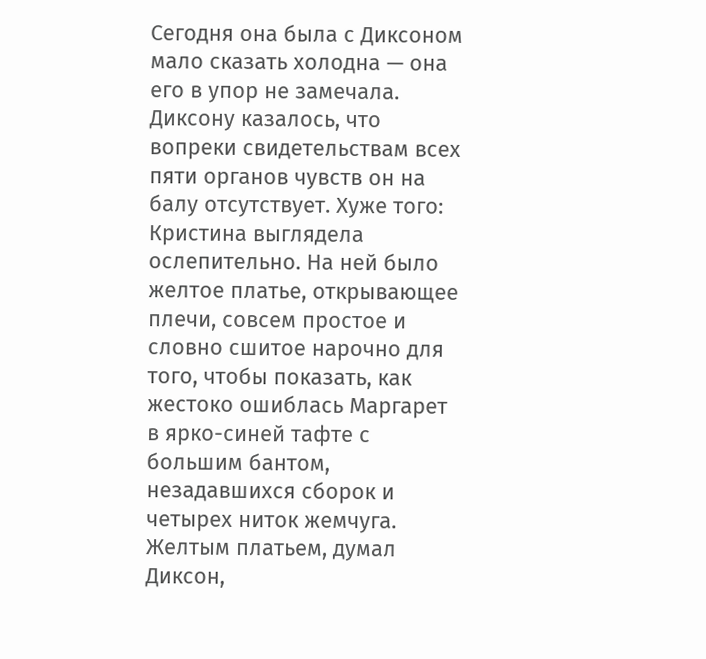Сегодня она была с Диксоном мало сказать холодна — она его в упор не замечала. Диксону казалось, что вопреки свидетельствам всех пяти органов чувств он на балу отсутствует. Хуже того: Кристина выглядела ослепительно. На ней было желтое платье, открывающее плечи, совсем простое и словно сшитое нарочно для того, чтобы показать, как жестоко ошиблась Маргарет в ярко-синей тафте с большим бантом, незадавшихся сборок и четырех ниток жемчуга. Желтым платьем, думал Диксон,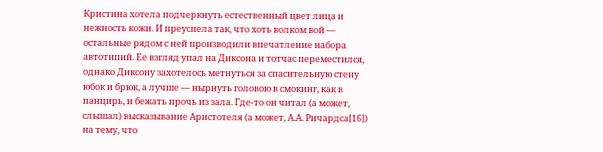Кристина хотела подчеркнуть естественный цвет лица и нежность кожи. И преуспела так, что хоть волком вой — остальные рядом с ней производили впечатление набора автотипий. Ее взгляд упал на Диксона и тотчас переместился, однако Диксону захотелось метнуться за спасительную стену юбок и брюк, а лучше — нырнуть головою в смокинг, как в панцирь, и бежать прочь из зала. Где-то он читал (а может, слышал) высказывание Аристотеля (а может, А.А. Ричардса[16]) на тему, что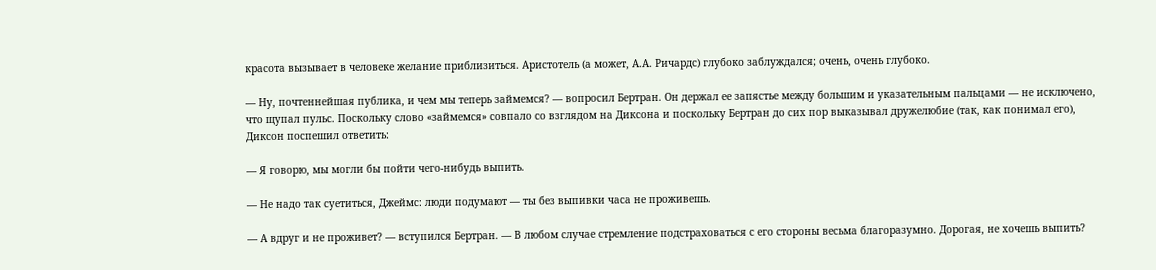красота вызывает в человеке желание приблизиться. Аристотель (а может, А.А. Ричардс) глубоко заблуждался; очень, очень глубоко.

— Ну, почтеннейшая публика, и чем мы теперь займемся? — вопросил Бертран. Он держал ее запястье между большим и указательным пальцами — не исключено, что щупал пульс. Поскольку слово «займемся» совпало со взглядом на Диксона и поскольку Бертран до сих пор выказывал дружелюбие (так, как понимал его), Диксон поспешил ответить:

— Я говорю, мы могли бы пойти чего-нибудь выпить.

— Не надо так суетиться, Джеймс: люди подумают — ты без выпивки часа не проживешь.

— А вдруг и не проживет? — вступился Бертран. — В любом случае стремление подстраховаться с его стороны весьма благоразумно. Дорогая, не хочешь выпить?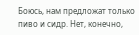Боюсь, нам предложат только пиво и сидр. Нет, конечно,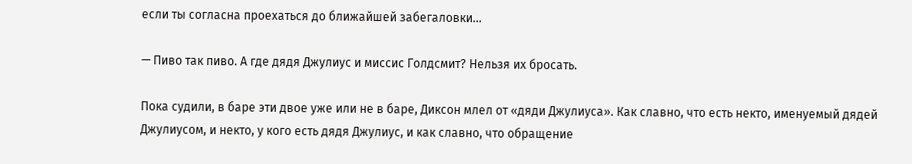если ты согласна проехаться до ближайшей забегаловки…

— Пиво так пиво. А где дядя Джулиус и миссис Голдсмит? Нельзя их бросать.

Пока судили, в баре эти двое уже или не в баре, Диксон млел от «дяди Джулиуса». Как славно, что есть некто, именуемый дядей Джулиусом, и некто, у кого есть дядя Джулиус, и как славно, что обращение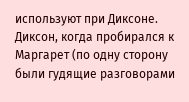используют при Диксоне. Диксон, когда пробирался к Маргарет (по одну сторону были гудящие разговорами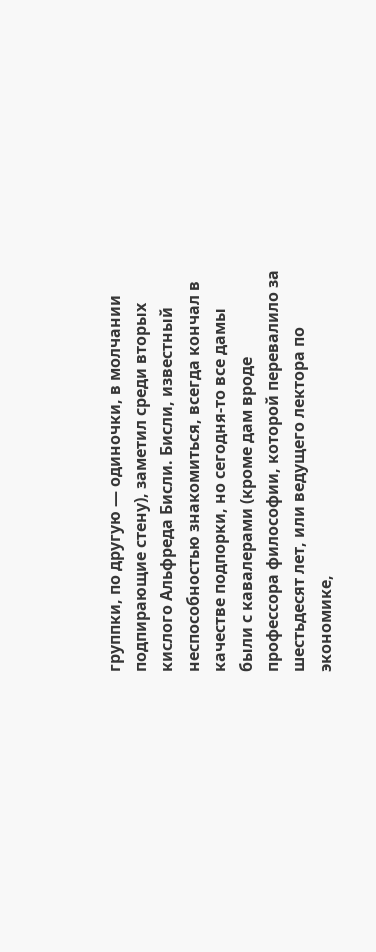группки, по другую — одиночки, в молчании подпирающие стену), заметил среди вторых кислого Альфреда Бисли. Бисли, известный неспособностью знакомиться, всегда кончал в качестве подпорки, но сегодня-то все дамы были с кавалерами (кроме дам вроде профессора философии, которой перевалило за шестьдесят лет, или ведущего лектора по экономике,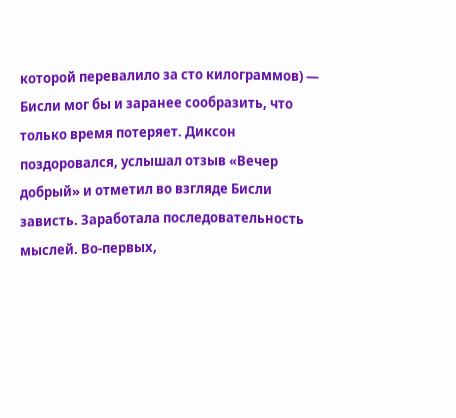которой перевалило за сто килограммов) — Бисли мог бы и заранее сообразить, что только время потеряет. Диксон поздоровался, услышал отзыв «Вечер добрый» и отметил во взгляде Бисли зависть. Заработала последовательность мыслей. Во-первых,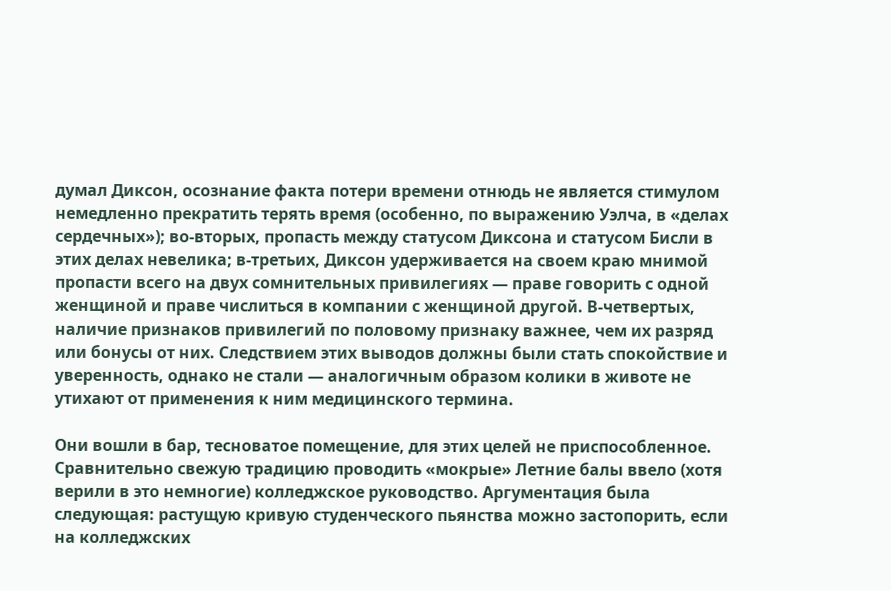думал Диксон, осознание факта потери времени отнюдь не является стимулом немедленно прекратить терять время (особенно, по выражению Уэлча, в «делах сердечных»); во-вторых, пропасть между статусом Диксона и статусом Бисли в этих делах невелика; в-третьих, Диксон удерживается на своем краю мнимой пропасти всего на двух сомнительных привилегиях — праве говорить с одной женщиной и праве числиться в компании с женщиной другой. В-четвертых, наличие признаков привилегий по половому признаку важнее, чем их разряд или бонусы от них. Следствием этих выводов должны были стать спокойствие и уверенность, однако не стали — аналогичным образом колики в животе не утихают от применения к ним медицинского термина.

Они вошли в бар, тесноватое помещение, для этих целей не приспособленное. Сравнительно свежую традицию проводить «мокрые» Летние балы ввело (хотя верили в это немногие) колледжское руководство. Аргументация была следующая: растущую кривую студенческого пьянства можно застопорить, если на колледжских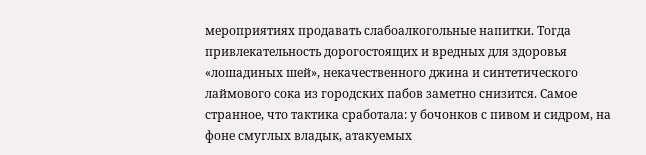мероприятиях продавать слабоалкогольные напитки. Тогда привлекательность дорогостоящих и вредных для здоровья «лошадиных шей», некачественного джина и синтетического лаймового сока из городских пабов заметно снизится. Самое странное, что тактика сработала: у бочонков с пивом и сидром, на фоне смуглых владык, атакуемых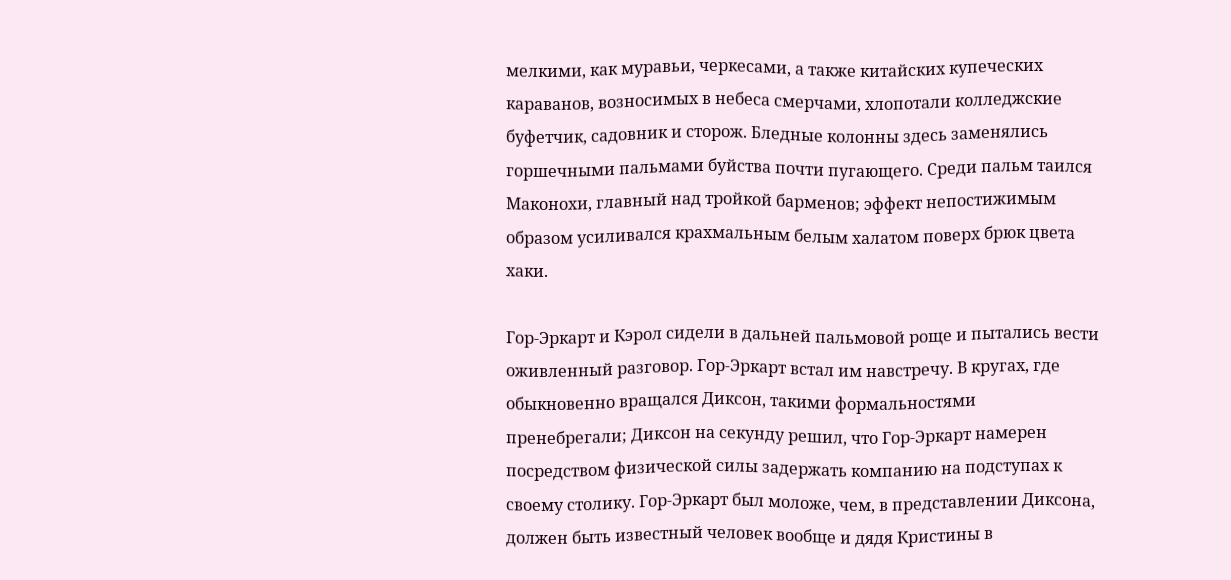мелкими, как муравьи, черкесами, а также китайских купеческих караванов, возносимых в небеса смерчами, хлопотали колледжские буфетчик, садовник и сторож. Бледные колонны здесь заменялись горшечными пальмами буйства почти пугающего. Среди пальм таился Маконохи, главный над тройкой барменов; эффект непостижимым образом усиливался крахмальным белым халатом поверх брюк цвета хаки.

Гор-Эркарт и Кэрол сидели в дальней пальмовой роще и пытались вести оживленный разговор. Гор-Эркарт встал им навстречу. В кругах, где обыкновенно вращался Диксон, такими формальностями пренебрегали; Диксон на секунду решил, что Гор-Эркарт намерен посредством физической силы задержать компанию на подступах к своему столику. Гор-Эркарт был моложе, чем, в представлении Диксона, должен быть известный человек вообще и дядя Кристины в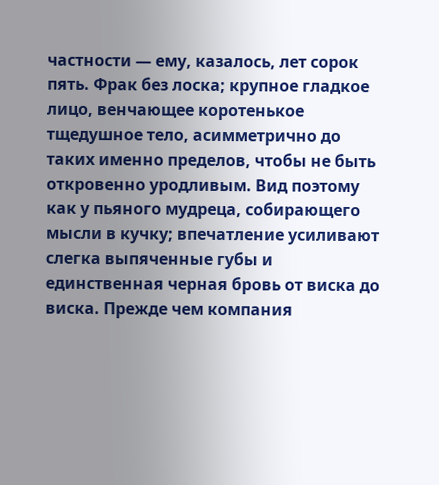частности — ему, казалось, лет сорок пять. Фрак без лоска; крупное гладкое лицо, венчающее коротенькое тщедушное тело, асимметрично до таких именно пределов, чтобы не быть откровенно уродливым. Вид поэтому как у пьяного мудреца, собирающего мысли в кучку; впечатление усиливают слегка выпяченные губы и единственная черная бровь от виска до виска. Прежде чем компания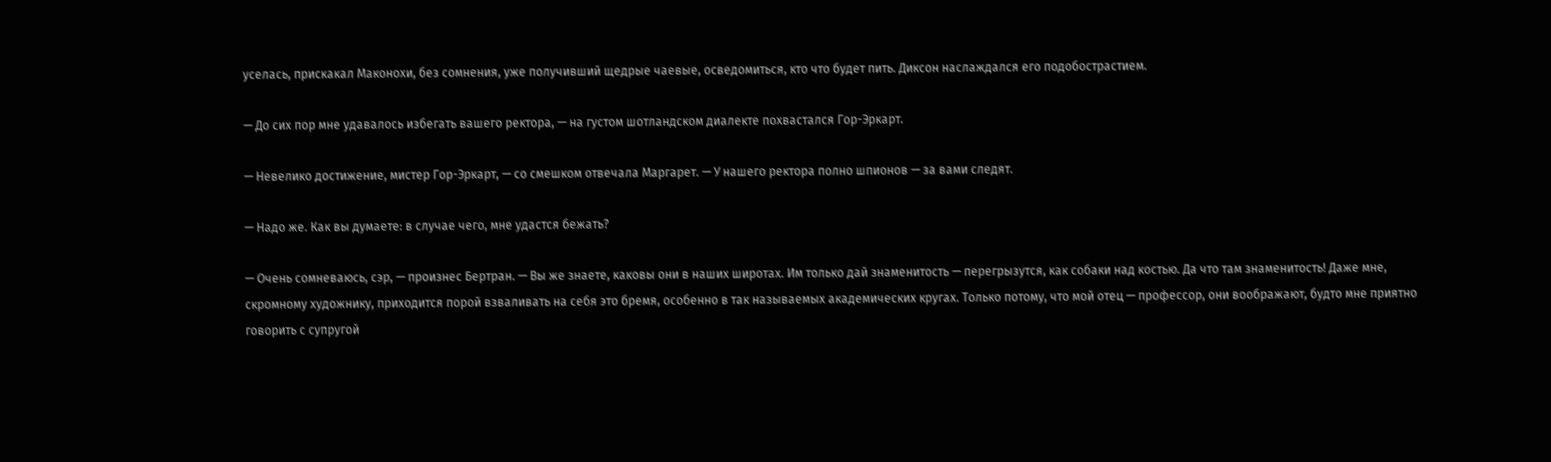уселась, прискакал Маконохи, без сомнения, уже получивший щедрые чаевые, осведомиться, кто что будет пить. Диксон наслаждался его подобострастием.

— До сих пор мне удавалось избегать вашего ректора, — на густом шотландском диалекте похвастался Гор-Эркарт.

— Невелико достижение, мистер Гор-Эркарт, — со смешком отвечала Маргарет. — У нашего ректора полно шпионов — за вами следят.

— Надо же. Как вы думаете: в случае чего, мне удастся бежать?

— Очень сомневаюсь, сэр, — произнес Бертран. — Вы же знаете, каковы они в наших широтах. Им только дай знаменитость — перегрызутся, как собаки над костью. Да что там знаменитость! Даже мне, скромному художнику, приходится порой взваливать на себя это бремя, особенно в так называемых академических кругах. Только потому, что мой отец — профессор, они воображают, будто мне приятно говорить с супругой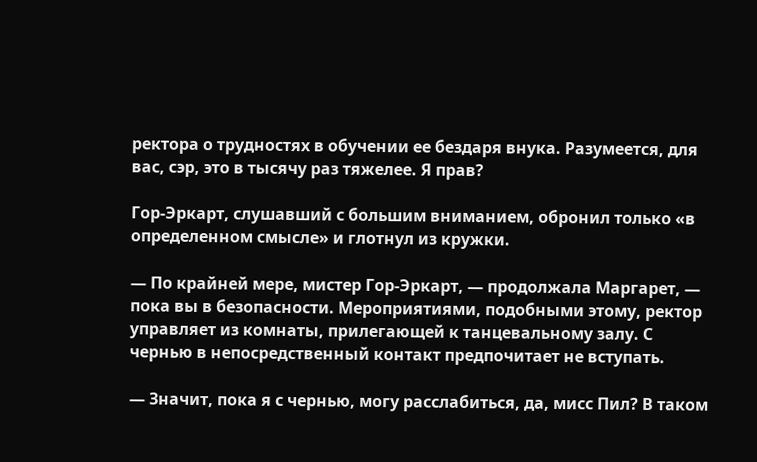ректора о трудностях в обучении ее бездаря внука. Разумеется, для вас, сэр, это в тысячу раз тяжелее. Я прав?

Гор-Эркарт, слушавший с большим вниманием, обронил только «в определенном смысле» и глотнул из кружки.

— По крайней мере, мистер Гор-Эркарт, — продолжала Маргарет, — пока вы в безопасности. Мероприятиями, подобными этому, ректор управляет из комнаты, прилегающей к танцевальному залу. С чернью в непосредственный контакт предпочитает не вступать.

— Значит, пока я с чернью, могу расслабиться, да, мисс Пил? В таком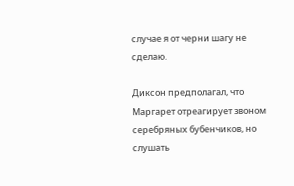случае я от черни шагу не сделаю.

Диксон предполагал, что Маргарет отреагирует звоном серебряных бубенчиков, но слушать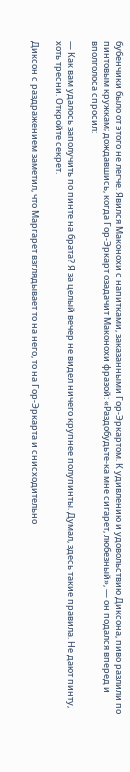бубенчики было от этого не легче. Явился Маконохи с напитками, заказанными Гор-Эркартом. К удивлению и удовольствию Диксона, пиво разлили по пинтовым кружкам; дождавшись, когда Гор-Эркарт озадачит Маконохи фразой: «Раздобудьте-ка мне сигарет, любезный», — он подался вперед и вполголоса спросил:

— Как вам удалось заполучить по пинте на брата? Я за целый вечер не видел ничего крупнее полупинты. Думал, здесь такие правила. Не дают пинту, хоть тресни. Откройте секрет.

Диксон с раздражением заметил, что Маргарет взглядывает то на него, то на Гор-Эркарта и снисходительно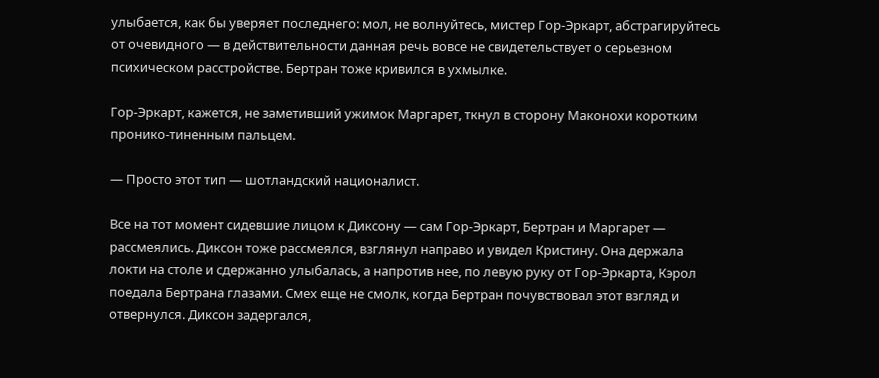улыбается, как бы уверяет последнего: мол, не волнуйтесь, мистер Гор-Эркарт, абстрагируйтесь от очевидного — в действительности данная речь вовсе не свидетельствует о серьезном психическом расстройстве. Бертран тоже кривился в ухмылке.

Гор-Эркарт, кажется, не заметивший ужимок Маргарет, ткнул в сторону Маконохи коротким пронико-тиненным пальцем.

— Просто этот тип — шотландский националист.

Все на тот момент сидевшие лицом к Диксону — сам Гор-Эркарт, Бертран и Маргарет — рассмеялись. Диксон тоже рассмеялся, взглянул направо и увидел Кристину. Она держала локти на столе и сдержанно улыбалась, а напротив нее, по левую руку от Гор-Эркарта, Кэрол поедала Бертрана глазами. Смех еще не смолк, когда Бертран почувствовал этот взгляд и отвернулся. Диксон задергался,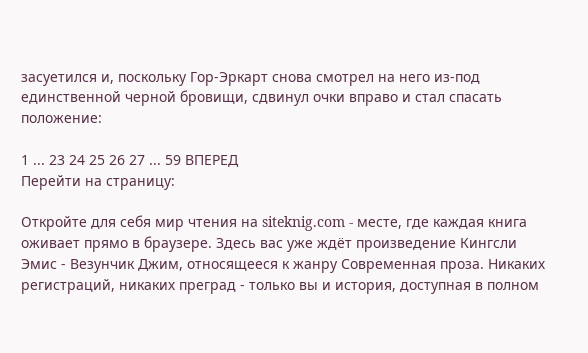засуетился и, поскольку Гор-Эркарт снова смотрел на него из-под единственной черной бровищи, сдвинул очки вправо и стал спасать положение:

1 ... 23 24 25 26 27 ... 59 ВПЕРЕД
Перейти на страницу:

Откройте для себя мир чтения на siteknig.com - месте, где каждая книга оживает прямо в браузере. Здесь вас уже ждёт произведение Кингсли Эмис - Везунчик Джим, относящееся к жанру Современная проза. Никаких регистраций, никаких преград - только вы и история, доступная в полном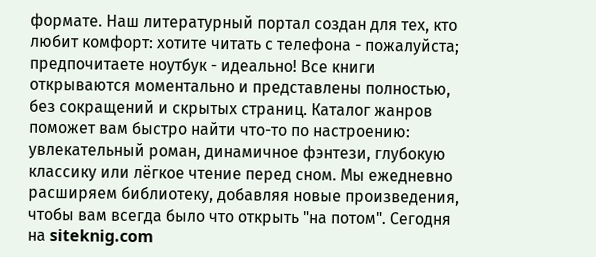формате. Наш литературный портал создан для тех, кто любит комфорт: хотите читать с телефона - пожалуйста; предпочитаете ноутбук - идеально! Все книги открываются моментально и представлены полностью, без сокращений и скрытых страниц. Каталог жанров поможет вам быстро найти что-то по настроению: увлекательный роман, динамичное фэнтези, глубокую классику или лёгкое чтение перед сном. Мы ежедневно расширяем библиотеку, добавляя новые произведения, чтобы вам всегда было что открыть "на потом". Сегодня на siteknig.com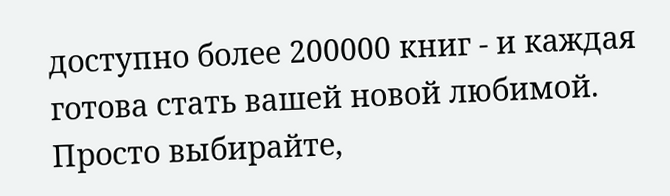доступно более 200000 книг - и каждая готова стать вашей новой любимой. Просто выбирайте,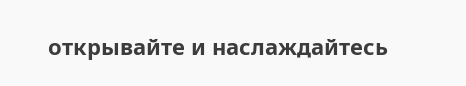открывайте и наслаждайтесь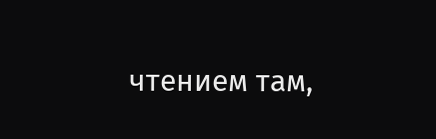чтением там,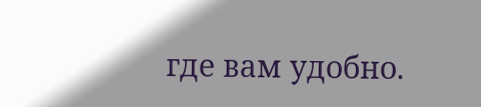где вам удобно.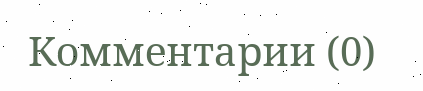Комментарии (0)